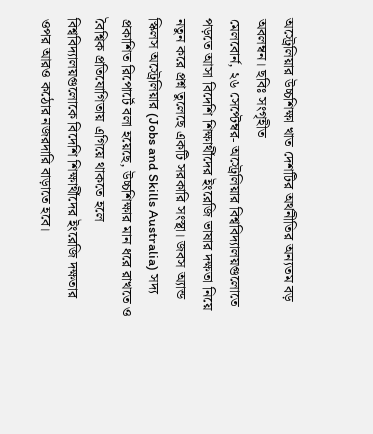অস্ট্রেলিয়ার উচ্চশিক্ষা খাত দেশটির অর্থনীতির অন্যতম বড় অবলম্বন। ছবিঃ সংগৃহীত
মেলবোর্ন, ২৬ সেপ্টেম্বর- অস্ট্রেলিয়ার বিশ্ববিদ্যালয়গুলোতে পড়তে আসা বিদেশি শিক্ষার্থীদের ইংরেজি ভাষার দক্ষতা নিয়ে নতুন করে প্রশ্ন তুলেছে একটি সরকারি সংস্থা। জবস অ্যান্ড স্কিলস অস্ট্রেলিয়ার (Jobs and Skills Australia) সদ্য প্রকাশিত রিপোর্টে বলা হয়েছে, উচ্চশিক্ষার মান ধরে রাখতে ও বৈশ্বিক প্রতিযোগিতায় এগিয়ে থাকতে হলে বিশ্ববিদ্যালয়গুলোকে বিদেশি শিক্ষার্থীদের ইংরেজি দক্ষতার ওপর আরও কঠোর নজরদারি বাড়াতে হবে।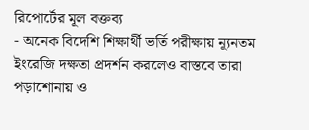রিপোর্টের মূল বক্তব্য
- অনেক বিদেশি শিক্ষার্থী ভর্তি পরীক্ষায় ন্যূনতম ইংরেজি দক্ষতা প্রদর্শন করলেও বাস্তবে তারা পড়াশোনায় ও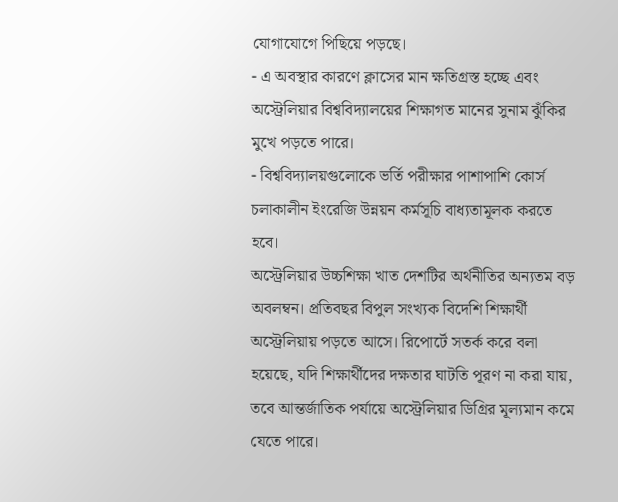যোগাযোগে পিছিয়ে পড়ছে।
- এ অবস্থার কারণে ক্লাসের মান ক্ষতিগ্রস্ত হচ্ছে এবং অস্ট্রেলিয়ার বিশ্ববিদ্যালয়ের শিক্ষাগত মানের সুনাম ঝুঁকির মুখে পড়তে পারে।
- বিশ্ববিদ্যালয়গুলোকে ভর্তি পরীক্ষার পাশাপাশি কোর্স চলাকালীন ইংরেজি উন্নয়ন কর্মসূচি বাধ্যতামূলক করতে হবে।
অস্ট্রেলিয়ার উচ্চশিক্ষা খাত দেশটির অর্থনীতির অন্যতম বড় অবলম্বন। প্রতিবছর বিপুল সংখ্যক বিদেশি শিক্ষার্থী অস্ট্রেলিয়ায় পড়তে আসে। রিপোর্টে সতর্ক করে বলা হয়েছে, যদি শিক্ষার্থীদের দক্ষতার ঘাটতি পূরণ না করা যায়, তবে আন্তর্জাতিক পর্যায়ে অস্ট্রেলিয়ার ডিগ্রির মূল্যমান কমে যেতে পারে।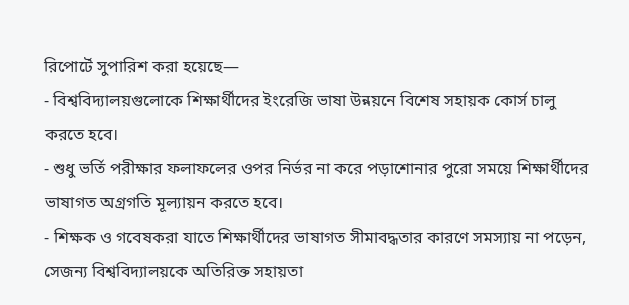রিপোর্টে সুপারিশ করা হয়েছে—
- বিশ্ববিদ্যালয়গুলোকে শিক্ষার্থীদের ইংরেজি ভাষা উন্নয়নে বিশেষ সহায়ক কোর্স চালু করতে হবে।
- শুধু ভর্তি পরীক্ষার ফলাফলের ওপর নির্ভর না করে পড়াশোনার পুরো সময়ে শিক্ষার্থীদের ভাষাগত অগ্রগতি মূল্যায়ন করতে হবে।
- শিক্ষক ও গবেষকরা যাতে শিক্ষার্থীদের ভাষাগত সীমাবদ্ধতার কারণে সমস্যায় না পড়েন, সেজন্য বিশ্ববিদ্যালয়কে অতিরিক্ত সহায়তা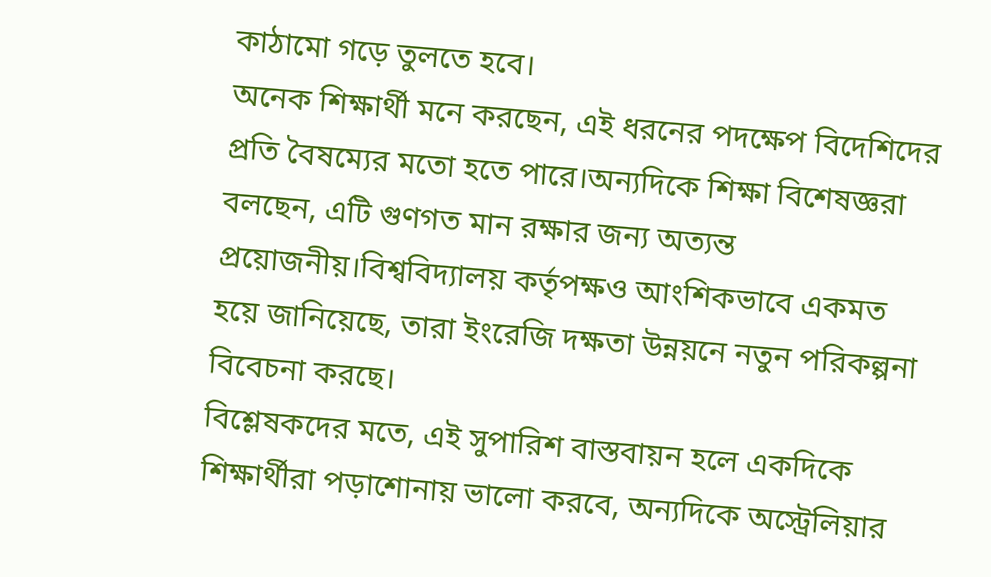কাঠামো গড়ে তুলতে হবে।
অনেক শিক্ষার্থী মনে করছেন, এই ধরনের পদক্ষেপ বিদেশিদের প্রতি বৈষম্যের মতো হতে পারে।অন্যদিকে শিক্ষা বিশেষজ্ঞরা বলছেন, এটি গুণগত মান রক্ষার জন্য অত্যন্ত প্রয়োজনীয়।বিশ্ববিদ্যালয় কর্তৃপক্ষও আংশিকভাবে একমত হয়ে জানিয়েছে, তারা ইংরেজি দক্ষতা উন্নয়নে নতুন পরিকল্পনা বিবেচনা করছে।
বিশ্লেষকদের মতে, এই সুপারিশ বাস্তবায়ন হলে একদিকে শিক্ষার্থীরা পড়াশোনায় ভালো করবে, অন্যদিকে অস্ট্রেলিয়ার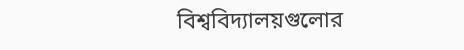বিশ্ববিদ্যালয়গুলোর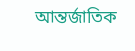আন্তর্জাতিক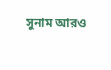সুনাম আরও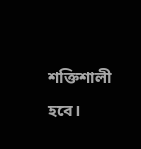শক্তিশালী হবে।